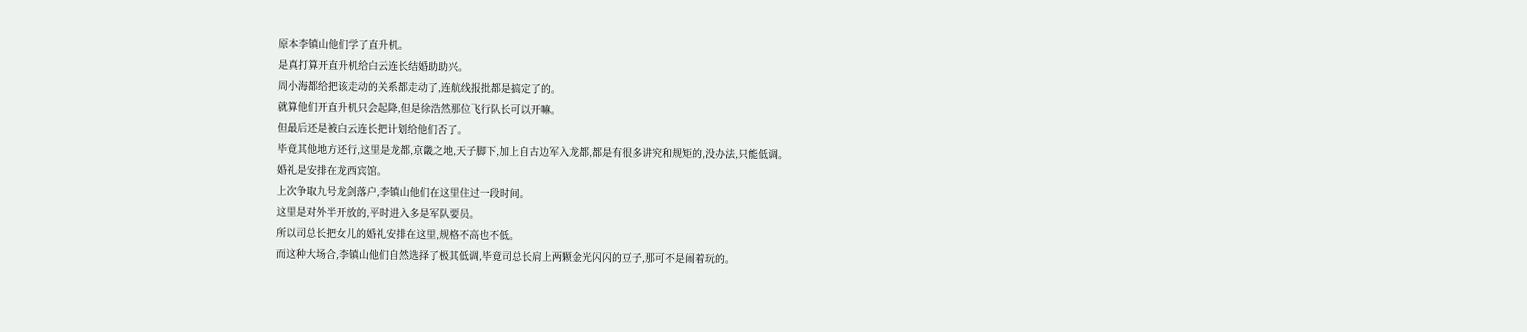原本李镇山他们学了直升机。
是真打算开直升机给白云连长结婚助助兴。
周小海都给把该走动的关系都走动了,连航线报批都是搞定了的。
就算他们开直升机只会起降,但是徐浩然那位飞行队长可以开嘛。
但最后还是被白云连长把计划给他们否了。
毕竟其他地方还行,这里是龙都,京畿之地,天子脚下,加上自古边军入龙都,都是有很多讲究和规矩的,没办法,只能低调。
婚礼是安排在龙西宾馆。
上次争取九号龙剑落户,李镇山他们在这里住过一段时间。
这里是对外半开放的,平时进入多是军队要员。
所以司总长把女儿的婚礼安排在这里,规格不高也不低。
而这种大场合,李镇山他们自然选择了极其低调,毕竟司总长肩上两颗金光闪闪的豆子,那可不是闹着玩的。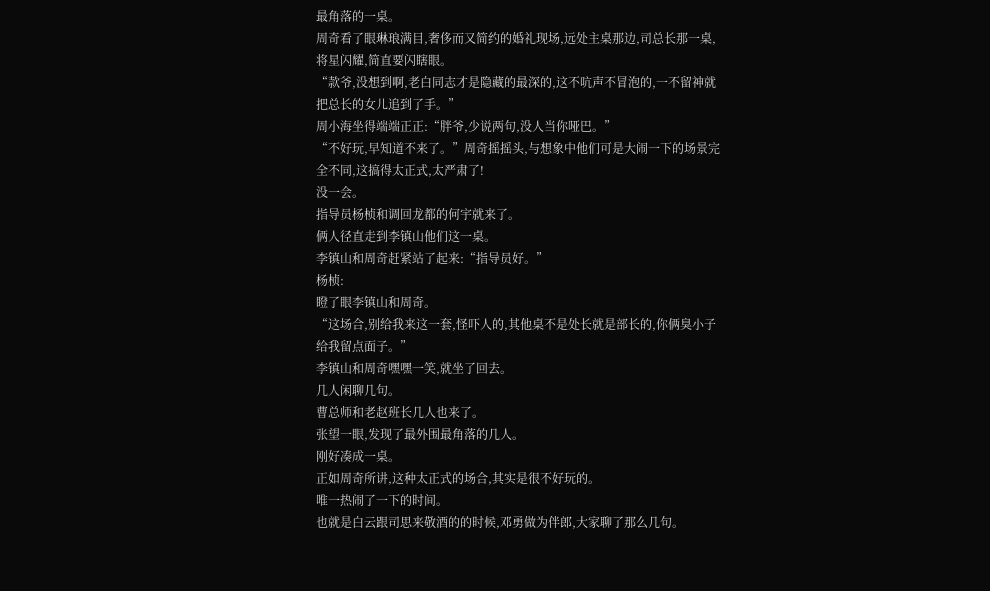最角落的一桌。
周奇看了眼琳琅满目,奢侈而又简约的婚礼现场,远处主桌那边,司总长那一桌,将星闪耀,简直要闪瞎眼。
“款爷,没想到啊,老白同志才是隐藏的最深的,这不吭声不冒泡的,一不留神就把总长的女儿追到了手。”
周小海坐得端端正正:“胖爷,少说两句,没人当你哑巴。”
“不好玩,早知道不来了。”周奇摇摇头,与想象中他们可是大闹一下的场景完全不同,这搞得太正式,太严肃了!
没一会。
指导员杨桢和调回龙都的何宇就来了。
俩人径直走到李镇山他们这一桌。
李镇山和周奇赶紧站了起来:“指导员好。”
杨桢:
瞪了眼李镇山和周奇。
“这场合,别给我来这一套,怪吓人的,其他桌不是处长就是部长的,你俩臭小子给我留点面子。”
李镇山和周奇嘿嘿一笑,就坐了回去。
几人闲聊几句。
曹总师和老赵班长几人也来了。
张望一眼,发现了最外围最角落的几人。
刚好凑成一桌。
正如周奇所讲,这种太正式的场合,其实是很不好玩的。
唯一热闹了一下的时间。
也就是白云跟司思来敬酒的的时候,邓勇做为伴郎,大家聊了那么几句。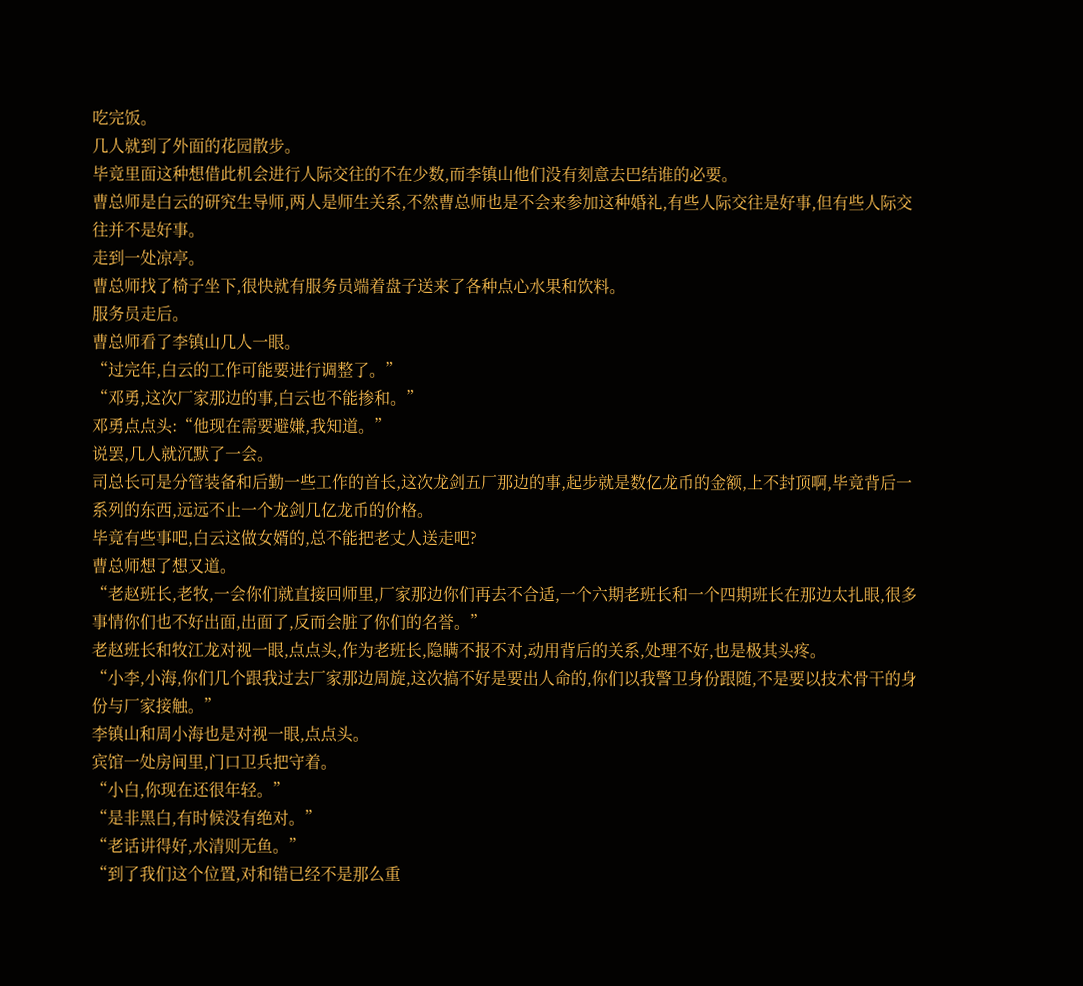吃完饭。
几人就到了外面的花园散步。
毕竟里面这种想借此机会进行人际交往的不在少数,而李镇山他们没有刻意去巴结谁的必要。
曹总师是白云的研究生导师,两人是师生关系,不然曹总师也是不会来参加这种婚礼,有些人际交往是好事,但有些人际交往并不是好事。
走到一处凉亭。
曹总师找了椅子坐下,很快就有服务员端着盘子送来了各种点心水果和饮料。
服务员走后。
曹总师看了李镇山几人一眼。
“过完年,白云的工作可能要进行调整了。”
“邓勇,这次厂家那边的事,白云也不能掺和。”
邓勇点点头:“他现在需要避嫌,我知道。”
说罢,几人就沉默了一会。
司总长可是分管装备和后勤一些工作的首长,这次龙剑五厂那边的事,起步就是数亿龙币的金额,上不封顶啊,毕竟背后一系列的东西,远远不止一个龙剑几亿龙币的价格。
毕竟有些事吧,白云这做女婿的,总不能把老丈人送走吧?
曹总师想了想又道。
“老赵班长,老牧,一会你们就直接回师里,厂家那边你们再去不合适,一个六期老班长和一个四期班长在那边太扎眼,很多事情你们也不好出面,出面了,反而会脏了你们的名誉。”
老赵班长和牧江龙对视一眼,点点头,作为老班长,隐瞒不报不对,动用背后的关系,处理不好,也是极其头疼。
“小李,小海,你们几个跟我过去厂家那边周旋,这次搞不好是要出人命的,你们以我警卫身份跟随,不是要以技术骨干的身份与厂家接触。”
李镇山和周小海也是对视一眼,点点头。
宾馆一处房间里,门口卫兵把守着。
“小白,你现在还很年轻。”
“是非黑白,有时候没有绝对。”
“老话讲得好,水清则无鱼。”
“到了我们这个位置,对和错已经不是那么重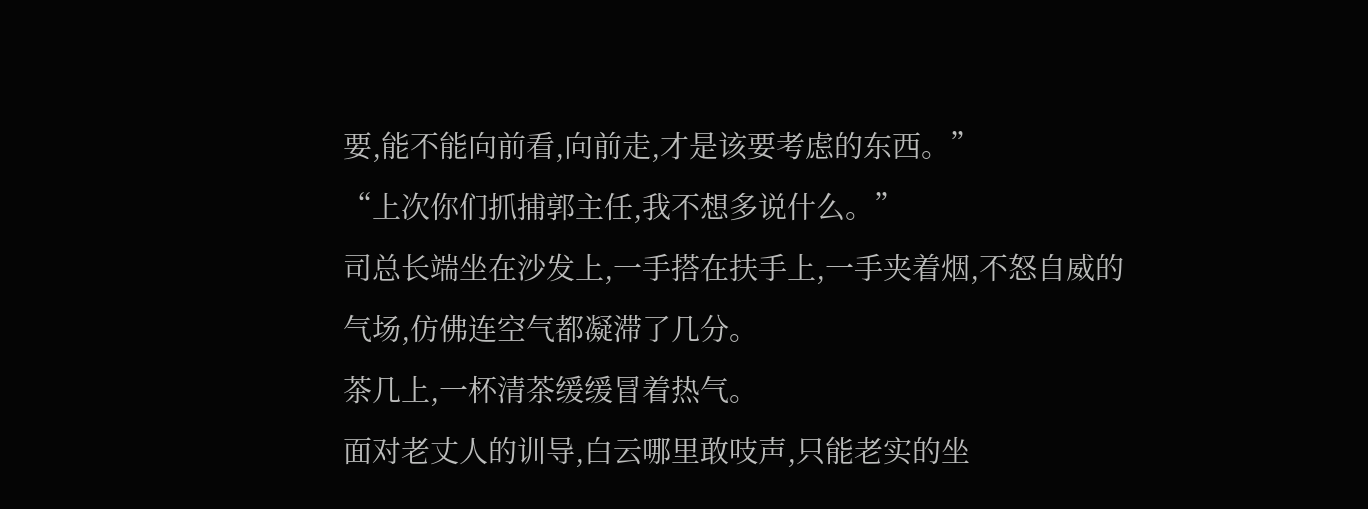要,能不能向前看,向前走,才是该要考虑的东西。”
“上次你们抓捕郭主任,我不想多说什么。”
司总长端坐在沙发上,一手搭在扶手上,一手夹着烟,不怒自威的气场,仿佛连空气都凝滞了几分。
茶几上,一杯清茶缓缓冒着热气。
面对老丈人的训导,白云哪里敢吱声,只能老实的坐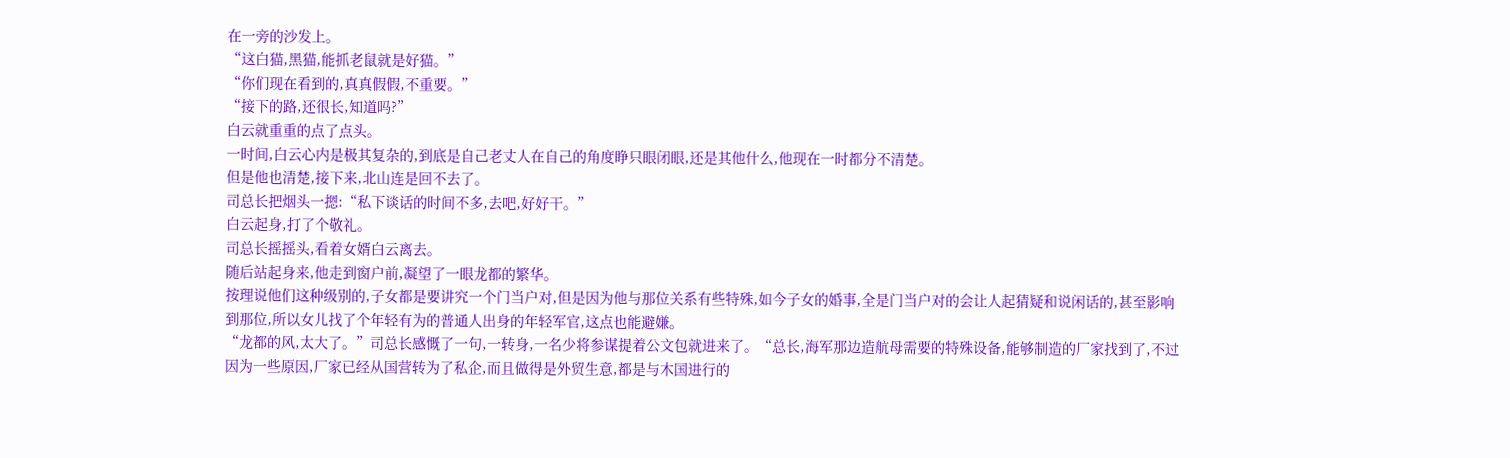在一旁的沙发上。
“这白猫,黑猫,能抓老鼠就是好猫。”
“你们现在看到的,真真假假,不重要。”
“接下的路,还很长,知道吗?”
白云就重重的点了点头。
一时间,白云心内是极其复杂的,到底是自己老丈人在自己的角度睁只眼闭眼,还是其他什么,他现在一时都分不清楚。
但是他也清楚,接下来,北山连是回不去了。
司总长把烟头一摁:“私下谈话的时间不多,去吧,好好干。”
白云起身,打了个敬礼。
司总长摇摇头,看着女婿白云离去。
随后站起身来,他走到窗户前,凝望了一眼龙都的繁华。
按理说他们这种级别的,子女都是要讲究一个门当户对,但是因为他与那位关系有些特殊,如今子女的婚事,全是门当户对的会让人起猜疑和说闲话的,甚至影响到那位,所以女儿找了个年轻有为的普通人出身的年轻军官,这点也能避嫌。
“龙都的风,太大了。”司总长感慨了一句,一转身,一名少将参谋提着公文包就进来了。“总长,海军那边造航母需要的特殊设备,能够制造的厂家找到了,不过因为一些原因,厂家已经从国营转为了私企,而且做得是外贸生意,都是与木国进行的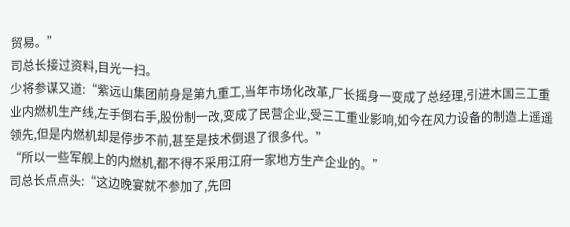贸易。”
司总长接过资料,目光一扫。
少将参谋又道:“紫远山集团前身是第九重工,当年市场化改革,厂长摇身一变成了总经理,引进木国三工重业内燃机生产线,左手倒右手,股份制一改,变成了民营企业,受三工重业影响,如今在风力设备的制造上遥遥领先,但是内燃机却是停步不前,甚至是技术倒退了很多代。”
“所以一些军舰上的内燃机,都不得不采用江府一家地方生产企业的。”
司总长点点头:“这边晚宴就不参加了,先回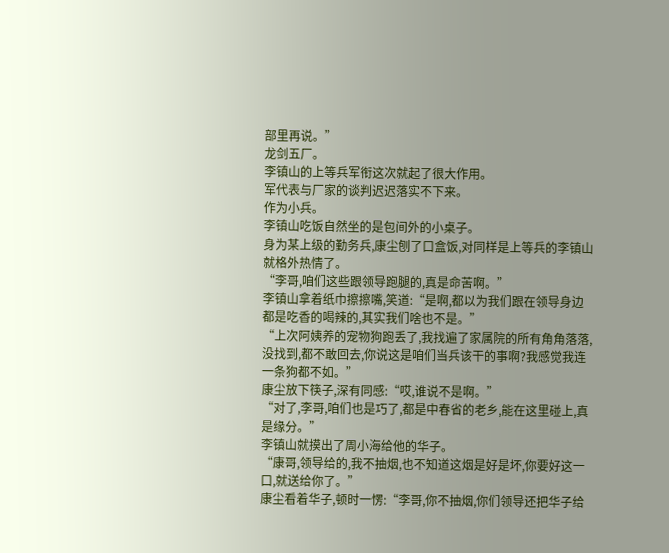部里再说。”
龙剑五厂。
李镇山的上等兵军衔这次就起了很大作用。
军代表与厂家的谈判迟迟落实不下来。
作为小兵。
李镇山吃饭自然坐的是包间外的小桌子。
身为某上级的勤务兵,康尘刨了口盒饭,对同样是上等兵的李镇山就格外热情了。
“李哥,咱们这些跟领导跑腿的,真是命苦啊。”
李镇山拿着纸巾擦擦嘴,笑道:“是啊,都以为我们跟在领导身边都是吃香的喝辣的,其实我们啥也不是。”
“上次阿姨养的宠物狗跑丢了,我找遍了家属院的所有角角落落,没找到,都不敢回去,你说这是咱们当兵该干的事啊?我感觉我连一条狗都不如。”
康尘放下筷子,深有同感:“哎,谁说不是啊。”
“对了,李哥,咱们也是巧了,都是中春省的老乡,能在这里碰上,真是缘分。”
李镇山就摸出了周小海给他的华子。
“康哥,领导给的,我不抽烟,也不知道这烟是好是坏,你要好这一口,就送给你了。”
康尘看着华子,顿时一愣:“李哥,你不抽烟,你们领导还把华子给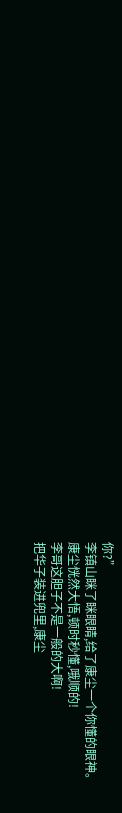你?”
李镇山眯了眯眼睛,给了康尘一个你懂的眼神。
康尘恍然大悟,顿时秒懂,哦顺的!
李哥这胆子不是一般的大啊!
把华子装进兜里,康尘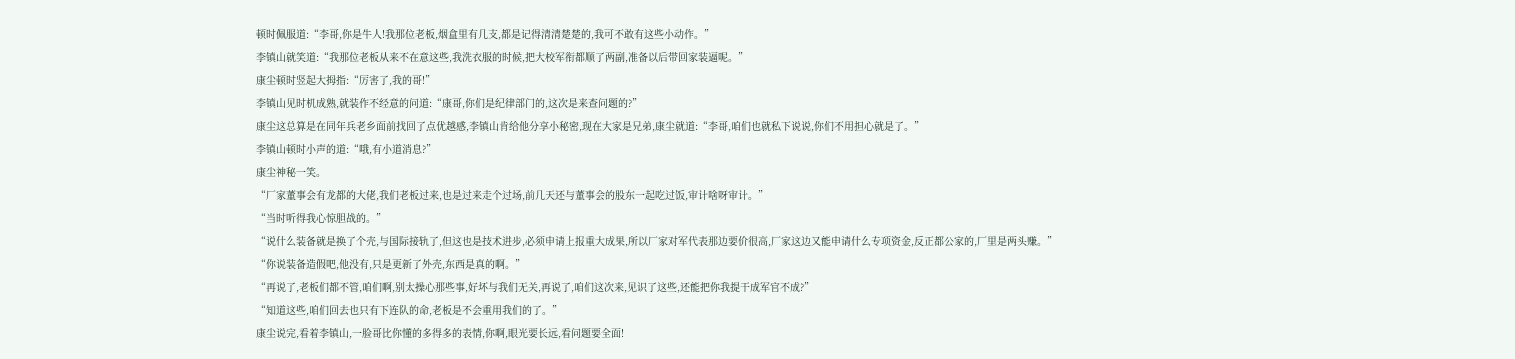顿时佩服道:“李哥,你是牛人!我那位老板,烟盒里有几支,都是记得清清楚楚的,我可不敢有这些小动作。”
李镇山就笑道:“我那位老板从来不在意这些,我洗衣服的时候,把大校军衔都顺了两副,准备以后带回家装逼呢。”
康尘顿时竖起大拇指:“厉害了,我的哥!”
李镇山见时机成熟,就装作不经意的问道:“康哥,你们是纪律部门的,这次是来查问题的?”
康尘这总算是在同年兵老乡面前找回了点优越感,李镇山肯给他分享小秘密,现在大家是兄弟,康尘就道:“李哥,咱们也就私下说说,你们不用担心就是了。”
李镇山顿时小声的道:“哦,有小道消息?”
康尘神秘一笑。
“厂家董事会有龙都的大佬,我们老板过来,也是过来走个过场,前几天还与董事会的股东一起吃过饭,审计啥呀审计。”
“当时听得我心惊胆战的。”
“说什么装备就是换了个壳,与国际接轨了,但这也是技术进步,必须申请上报重大成果,所以厂家对军代表那边要价很高,厂家这边又能申请什么专项资金,反正都公家的,厂里是两头赚。”
“你说装备造假吧,他没有,只是更新了外壳,东西是真的啊。”
“再说了,老板们都不管,咱们啊,别太操心那些事,好坏与我们无关,再说了,咱们这次来,见识了这些,还能把你我提干成军官不成?”
“知道这些,咱们回去也只有下连队的命,老板是不会重用我们的了。”
康尘说完,看着李镇山,一脸哥比你懂的多得多的表情,你啊,眼光要长远,看问题要全面!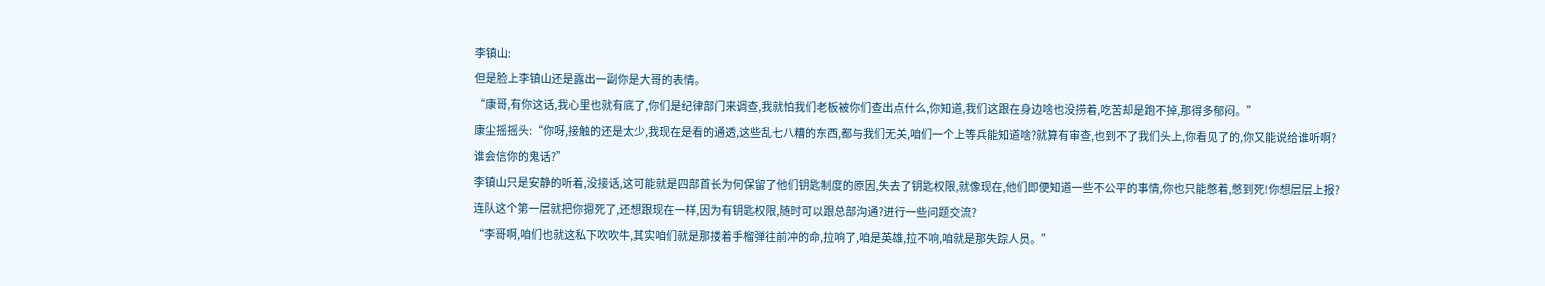李镇山:
但是脸上李镇山还是露出一副你是大哥的表情。
“康哥,有你这话,我心里也就有底了,你们是纪律部门来调查,我就怕我们老板被你们查出点什么,你知道,我们这跟在身边啥也没捞着,吃苦却是跑不掉,那得多郁闷。”
康尘摇摇头:“你呀,接触的还是太少,我现在是看的通透,这些乱七八糟的东西,都与我们无关,咱们一个上等兵能知道啥?就算有审查,也到不了我们头上,你看见了的,你又能说给谁听啊?谁会信你的鬼话?”
李镇山只是安静的听着,没接话,这可能就是四部首长为何保留了他们钥匙制度的原因,失去了钥匙权限,就像现在,他们即便知道一些不公平的事情,你也只能憋着,憋到死!你想层层上报?连队这个第一层就把你摁死了,还想跟现在一样,因为有钥匙权限,随时可以跟总部沟通?进行一些问题交流?
“李哥啊,咱们也就这私下吹吹牛,其实咱们就是那搂着手榴弹往前冲的命,拉响了,咱是英雄,拉不响,咱就是那失踪人员。”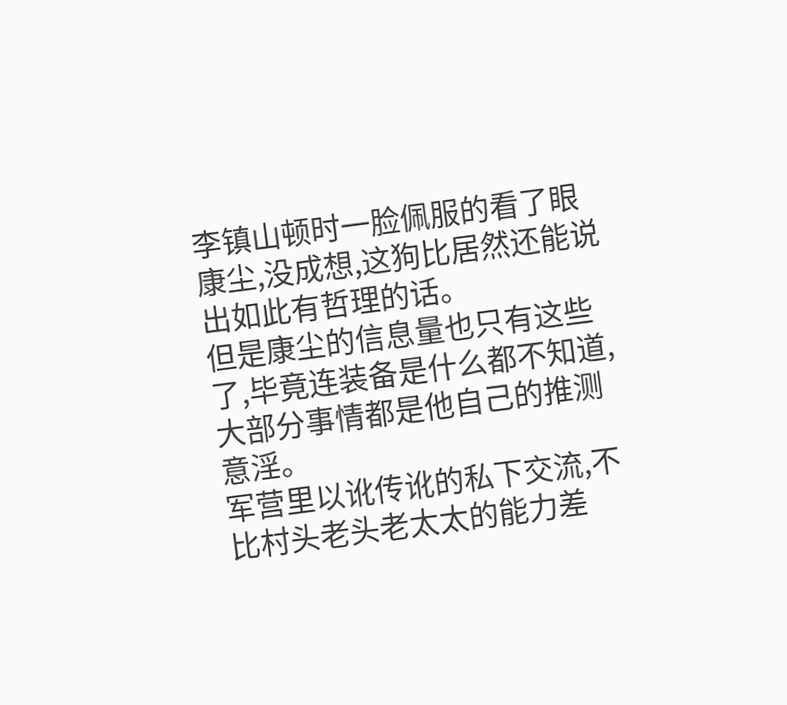李镇山顿时一脸佩服的看了眼康尘,没成想,这狗比居然还能说出如此有哲理的话。
但是康尘的信息量也只有这些了,毕竟连装备是什么都不知道,大部分事情都是他自己的推测意淫。
军营里以讹传讹的私下交流,不比村头老头老太太的能力差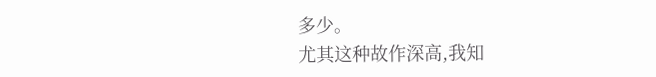多少。
尤其这种故作深高,我知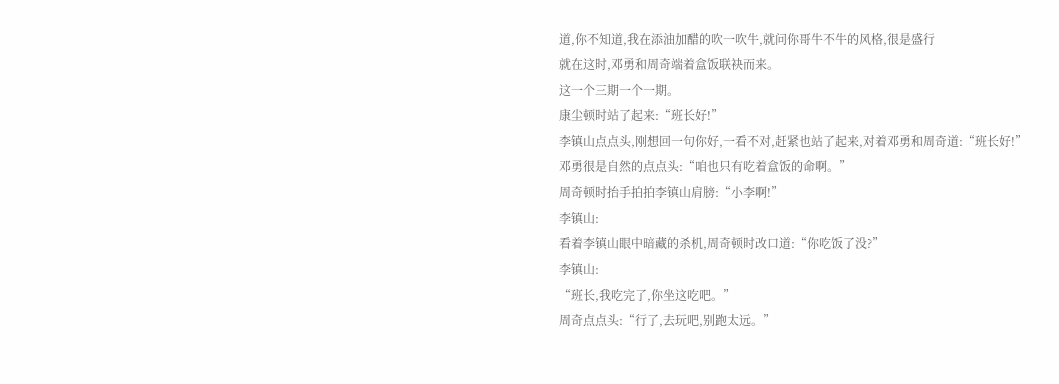道,你不知道,我在添油加醋的吹一吹牛,就问你哥牛不牛的风格,很是盛行
就在这时,邓勇和周奇端着盒饭联袂而来。
这一个三期一个一期。
康尘顿时站了起来:“班长好!”
李镇山点点头,刚想回一句你好,一看不对,赶紧也站了起来,对着邓勇和周奇道:“班长好!”
邓勇很是自然的点点头:“咱也只有吃着盒饭的命啊。”
周奇顿时抬手拍拍李镇山肩膀:“小李啊!”
李镇山:
看着李镇山眼中暗藏的杀机,周奇顿时改口道:“你吃饭了没?”
李镇山:
“班长,我吃完了,你坐这吃吧。”
周奇点点头:“行了,去玩吧,别跑太远。”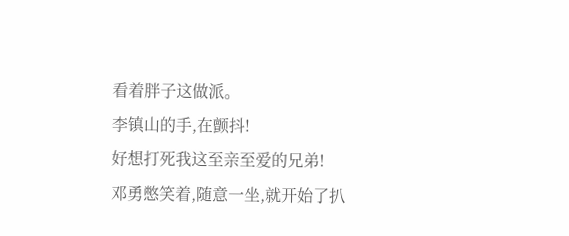看着胖子这做派。
李镇山的手,在颤抖!
好想打死我这至亲至爱的兄弟!
邓勇憋笑着,随意一坐,就开始了扒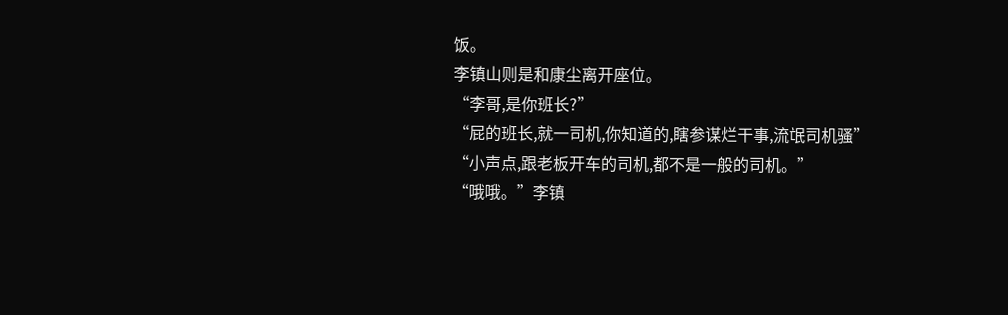饭。
李镇山则是和康尘离开座位。
“李哥,是你班长?”
“屁的班长,就一司机,你知道的,瞎参谋烂干事,流氓司机骚”
“小声点,跟老板开车的司机,都不是一般的司机。”
“哦哦。”李镇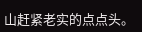山赶紧老实的点点头。